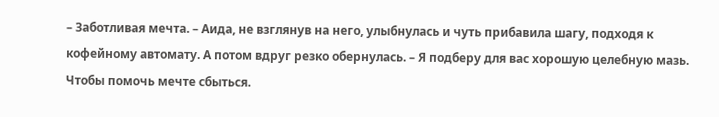– Заботливая мечта. – Аида, не взглянув на него, улыбнулась и чуть прибавила шагу, подходя к кофейному автомату. А потом вдруг резко обернулась. – Я подберу для вас хорошую целебную мазь. Чтобы помочь мечте сбыться.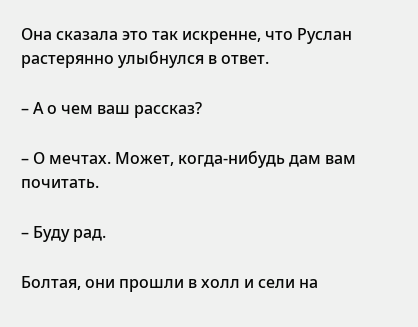Она сказала это так искренне, что Руслан растерянно улыбнулся в ответ.

– А о чем ваш рассказ?

– О мечтах. Может, когда-нибудь дам вам почитать.

– Буду рад.

Болтая, они прошли в холл и сели на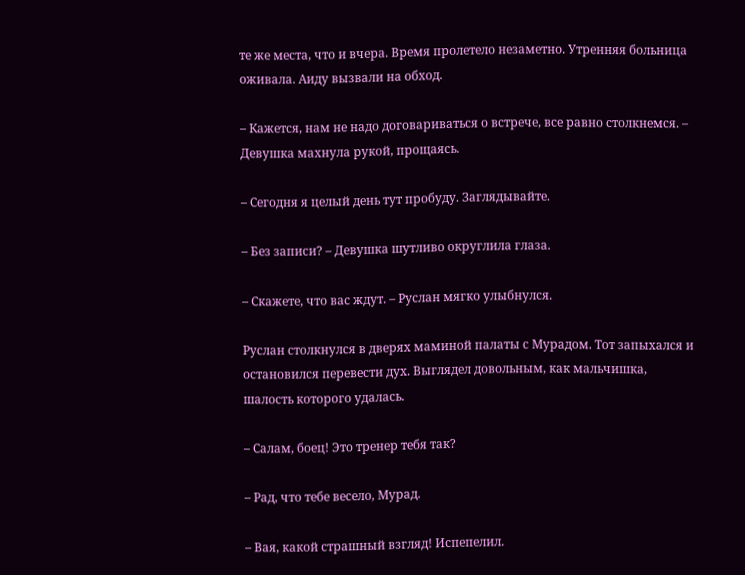те же места, что и вчера. Время пролетело незаметно. Утренняя больница оживала. Аиду вызвали на обход.

– Кажется, нам не надо договариваться о встрече, все равно столкнемся. – Девушка махнула рукой, прощаясь.

– Сегодня я целый день тут пробуду. Заглядывайте.

– Без записи? – Девушка шутливо округлила глаза.

– Скажете, что вас ждут. – Руслан мягко улыбнулся.

Руслан столкнулся в дверях маминой палаты с Мурадом. Тот запыхался и остановился перевести дух. Выглядел довольным, как мальчишка, шалость которого удалась.

– Салам, боец! Это тренер тебя так?

– Рад, что тебе весело, Мурад.

– Вая, какой страшный взгляд! Испепелил.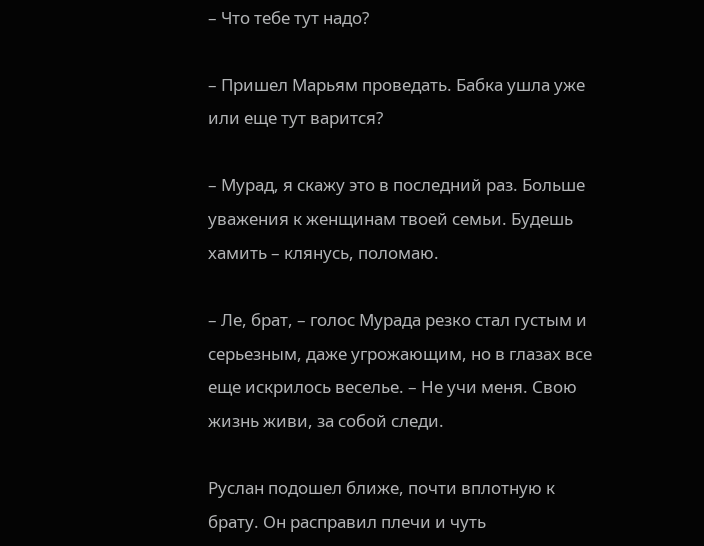– Что тебе тут надо?

– Пришел Марьям проведать. Бабка ушла уже или еще тут варится?

– Мурад, я скажу это в последний раз. Больше уважения к женщинам твоей семьи. Будешь хамить – клянусь, поломаю.

– Ле, брат, – голос Мурада резко стал густым и серьезным, даже угрожающим, но в глазах все еще искрилось веселье. – Не учи меня. Свою жизнь живи, за собой следи.

Руслан подошел ближе, почти вплотную к брату. Он расправил плечи и чуть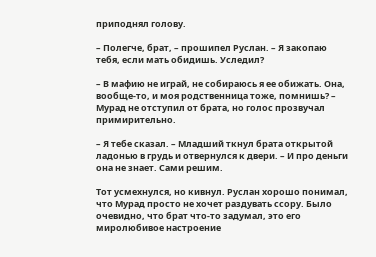приподнял голову.

– Полегче, брат, – прошипел Руслан. – Я закопаю тебя, если мать обидишь. Уследил?

– В мафию не играй, не собираюсь я ее обижать. Она, вообще-то, и моя родственница тоже, помнишь? – Мурад не отступил от брата, но голос прозвучал примирительно.

– Я тебе сказал. – Младший ткнул брата открытой ладонью в грудь и отвернулся к двери. – И про деньги она не знает. Сами решим.

Тот усмехнулся, но кивнул. Руслан хорошо понимал, что Мурад просто не хочет раздувать ссору. Было очевидно, что брат что-то задумал, это его миролюбивое настроение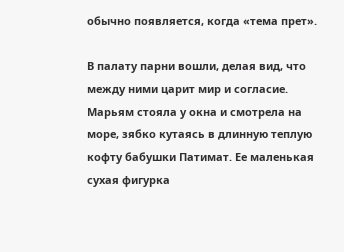обычно появляется, когда «тема прет».

В палату парни вошли, делая вид, что между ними царит мир и согласие. Марьям стояла у окна и смотрела на море, зябко кутаясь в длинную теплую кофту бабушки Патимат. Ее маленькая сухая фигурка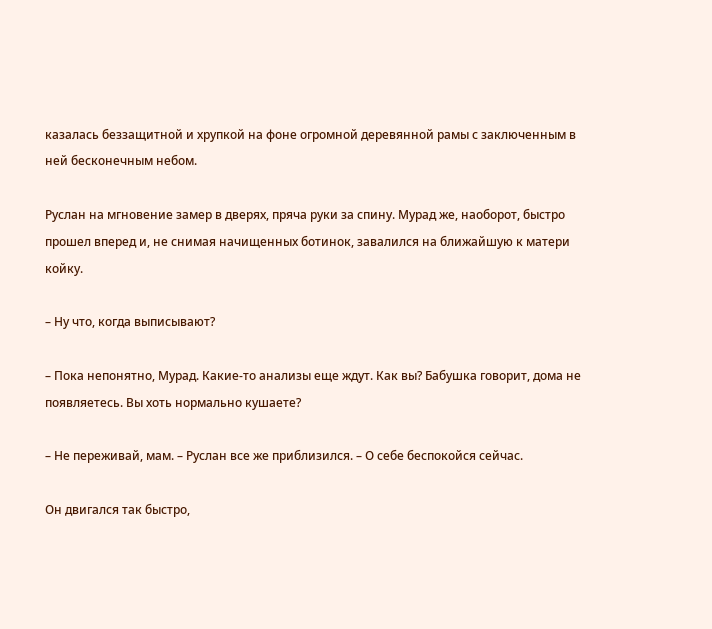казалась беззащитной и хрупкой на фоне огромной деревянной рамы с заключенным в ней бесконечным небом.

Руслан на мгновение замер в дверях, пряча руки за спину. Мурад же, наоборот, быстро прошел вперед и, не снимая начищенных ботинок, завалился на ближайшую к матери койку.

– Ну что, когда выписывают?

– Пока непонятно, Мурад. Какие-то анализы еще ждут. Как вы? Бабушка говорит, дома не появляетесь. Вы хоть нормально кушаете?

– Не переживай, мам. – Руслан все же приблизился. – О себе беспокойся сейчас.

Он двигался так быстро,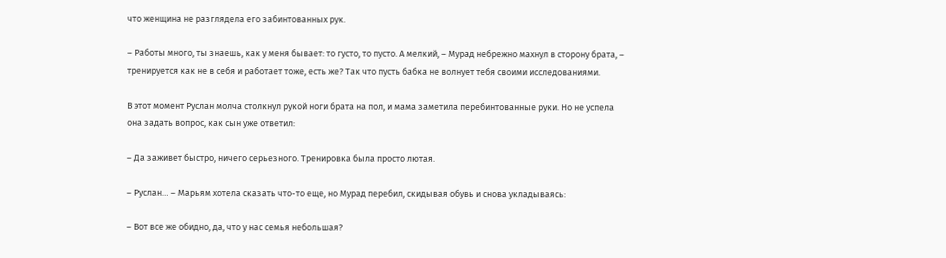что женщина не разглядела его забинтованных рук.

– Работы много, ты знаешь, как у меня бывает: то густо, то пусто. А мелкий, – Мурад небрежно махнул в сторону брата, – тренируется как не в себя и работает тоже, есть же? Так что пусть бабка не волнует тебя своими исследованиями.

В этот момент Руслан молча столкнул рукой ноги брата на пол, и мама заметила перебинтованные руки. Но не успела она задать вопрос, как сын уже ответил:

– Да заживет быстро, ничего серьезного. Тренировка была просто лютая.

– Руслан… – Марьям хотела сказать что-то еще, но Мурад перебил, скидывая обувь и снова укладываясь:

– Вот все же обидно, да, что у нас семья небольшая?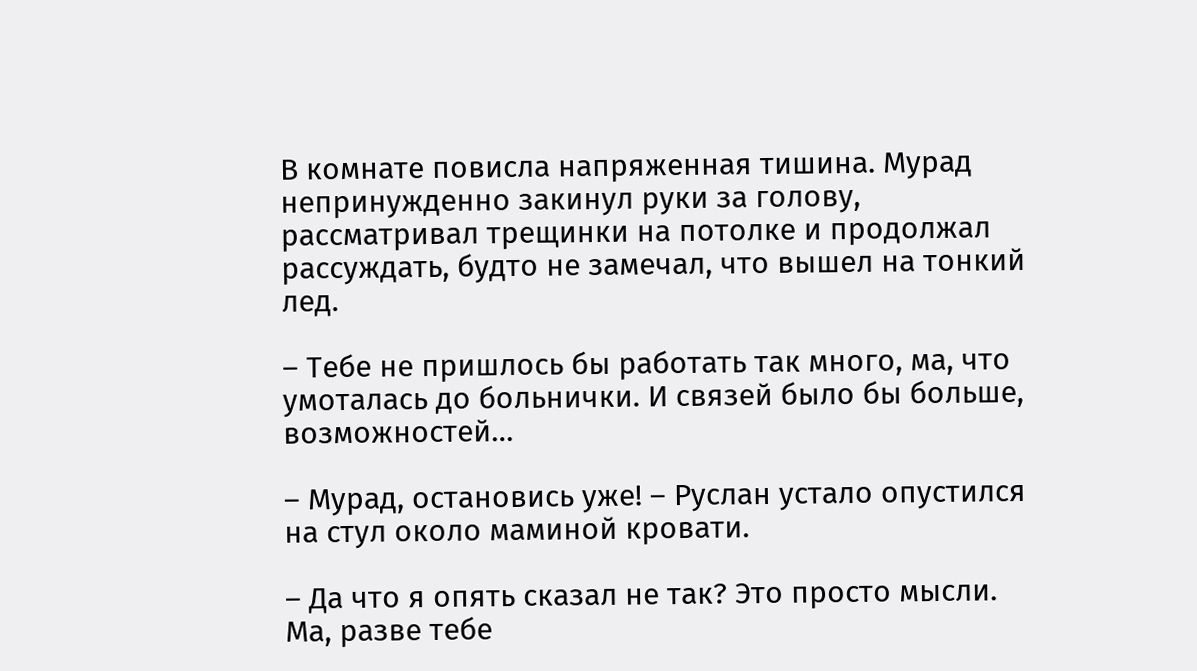В комнате повисла напряженная тишина. Мурад непринужденно закинул руки за голову, рассматривал трещинки на потолке и продолжал рассуждать, будто не замечал, что вышел на тонкий лед.

– Тебе не пришлось бы работать так много, ма, что умоталась до больнички. И связей было бы больше, возможностей…

– Мурад, остановись уже! – Руслан устало опустился на стул около маминой кровати.

– Да что я опять сказал не так? Это просто мысли. Ма, разве тебе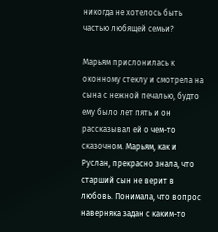никогда не хотелось быть частью любящей семьи?

Марьям прислонилась к оконному стеклу и смотрела на сына с нежной печалью, будто ему было лет пять и он рассказывал ей о чем-то сказочном. Марьям, как и Руслан, прекрасно знала, что старший сын не верит в любовь. Понимала, что вопрос наверняка задан с каким-то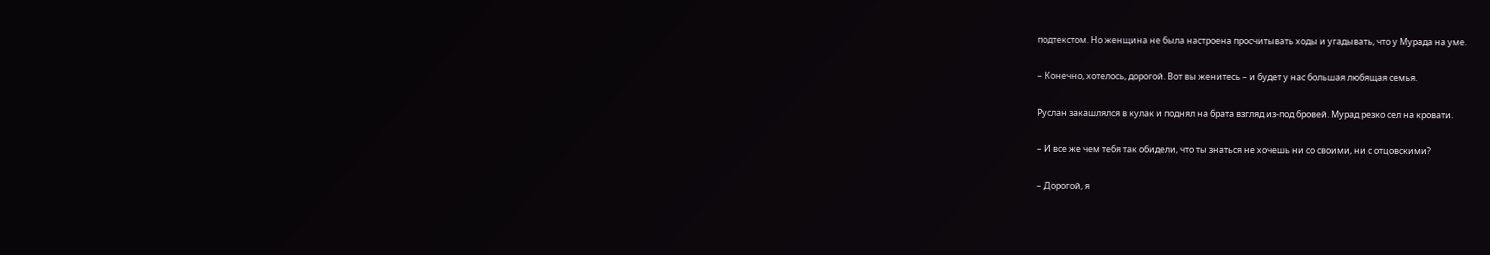подтекстом. Но женщина не была настроена просчитывать ходы и угадывать, что у Мурада на уме.

– Конечно, хотелось, дорогой. Вот вы женитесь – и будет у нас большая любящая семья.

Руслан закашлялся в кулак и поднял на брата взгляд из-под бровей. Мурад резко сел на кровати.

– И все же чем тебя так обидели, что ты знаться не хочешь ни со своими, ни с отцовскими?

– Дорогой, я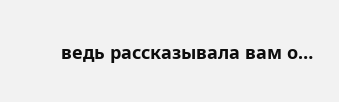ведь рассказывала вам о…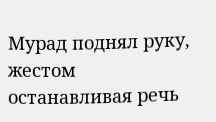Мурад поднял руку, жестом останавливая речь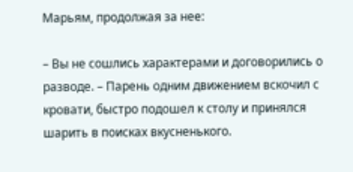Марьям, продолжая за нее:

– Вы не сошлись характерами и договорились о разводе. – Парень одним движением вскочил с кровати, быстро подошел к столу и принялся шарить в поисках вкусненького.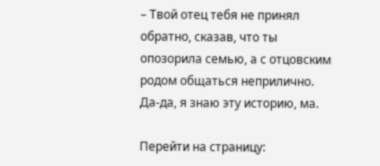– Твой отец тебя не принял обратно, сказав, что ты опозорила семью, а с отцовским родом общаться неприлично. Да-да, я знаю эту историю, ма.

Перейти на страницу: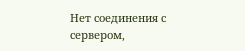Нет соединения с сервером,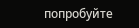попробуйте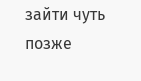зайти чуть позже